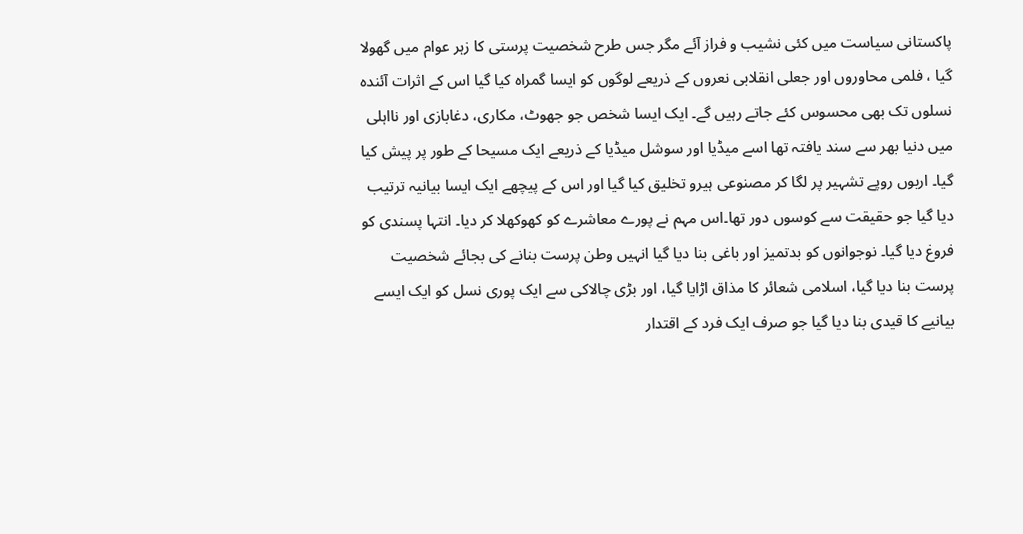پاکستانی سیاست میں کئی نشیب و فراز آئے مگر جس طرح شخصیت پرستی کا زہر عوام میں گھولا گیا ، فلمی محاوروں اور جعلی انقلابی نعروں کے ذریعے لوگوں کو ایسا گمراہ کیا گیا اس کے اثرات آئندہ نسلوں تک بھی محسوس کئے جاتے رہیں گے۔ ایک ایسا شخص جو جھوٹ، مکاری، دغابازی اور نااہلی میں دنیا بھر سے سند یافتہ تھا اسے میڈیا اور سوشل میڈیا کے ذریعے ایک مسیحا کے طور پر پیش کیا گیا۔ اربوں روپے تشہیر پر لگا کر مصنوعی ہیرو تخلیق کیا گیا اور اس کے پیچھے ایک ایسا بیانیہ ترتیب دیا گیا جو حقیقت سے کوسوں دور تھا۔اس مہم نے پورے معاشرے کو کھوکھلا کر دیا۔ انتہا پسندی کو فروغ دیا گیا۔ نوجوانوں کو بدتمیز اور باغی بنا دیا گیا انہیں وطن پرست بنانے کی بجائے شخصیت پرست بنا دیا گیا، اسلامی شعائر کا مذاق اڑایا گیا، اور بڑی چالاکی سے ایک پوری نسل کو ایک ایسے بیانیے کا قیدی بنا دیا گیا جو صرف ایک فرد کے اقتدار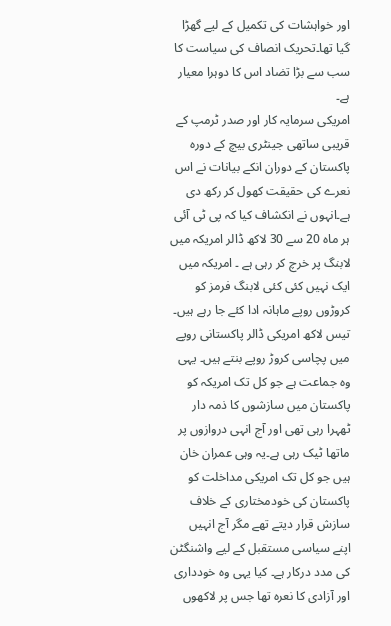اور خواہشات کی تکمیل کے لیے گھڑا گیا تھا۔تحریک انصاف کی سیاست کا سب سے بڑا تضاد اس کا دوہرا معیار ہے۔
امریکی سرمایہ کار اور صدر ٹرمپ کے قریبی ساتھی جینٹری بیچ کے دورہ پاکستان کے دوران انکے بیانات نے اس نعرے کی حقیقت کھول کر رکھ دی ہے۔انہوں نے انکشاف کیا کہ پی ٹی آئی ہر ماہ 20 سے 30 لاکھ ڈالر امریکہ میں لابنگ پر خرچ کر رہی ہے ۔ امریکہ میں ایک نہیں کئی کئی لابنگ فرمز کو کروڑوں روپے ماہانہ ادا کئے جا رہے ہیں۔ تیس لاکھ امریکی ڈالر پاکستانی روپے میں پچاسی کروڑ روپے بنتے ہیں۔ یہی وہ جماعت ہے جو کل تک امریکہ کو پاکستان میں سازشوں کا ذمہ دار ٹھہرا رہی تھی اور آج انہی دروازوں پر ماتھا ٹیک رہی ہے۔یہ وہی عمران خان ہیں جو کل تک امریکی مداخلت کو پاکستان کی خودمختاری کے خلاف سازش قرار دیتے تھے مگر آج انہیں اپنے سیاسی مستقبل کے لیے واشنگٹن کی مدد درکار ہے۔ کیا یہی وہ خودداری اور آزادی کا نعرہ تھا جس پر لاکھوں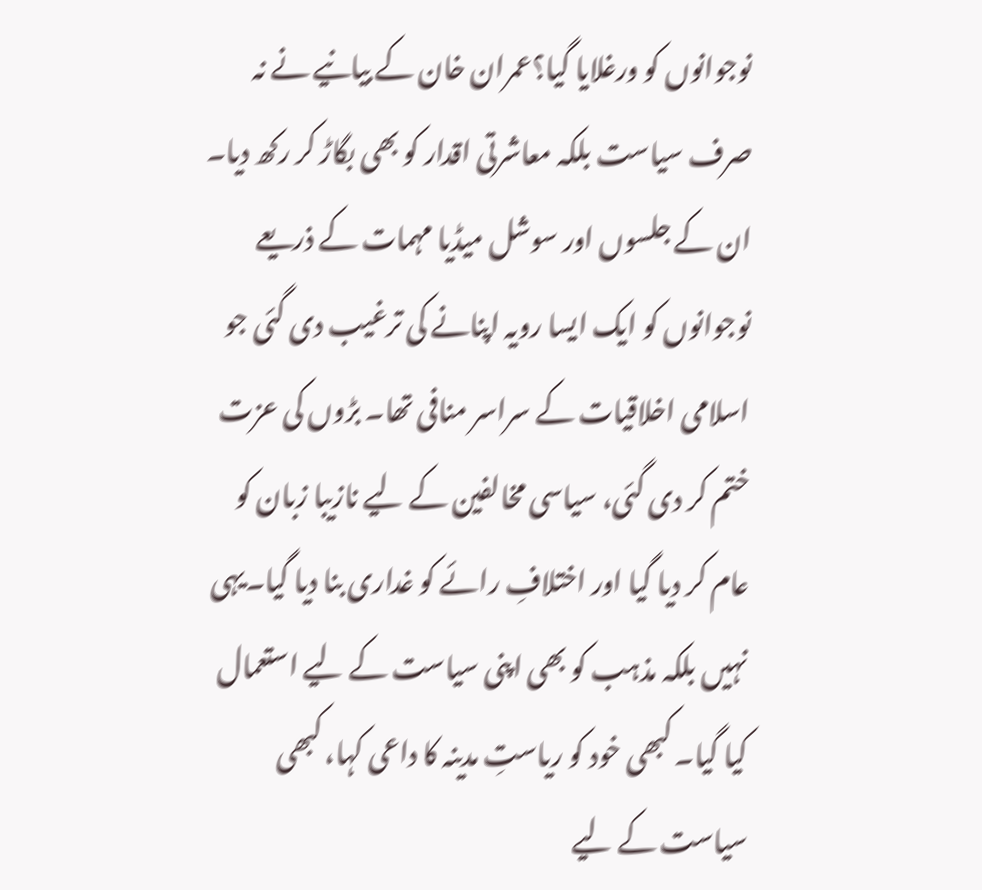نوجوانوں کو ورغلایا گیا؟عمران خان کے بیانیے نے نہ صرف سیاست بلکہ معاشرتی اقدار کو بھی بگاڑ کر رکھ دیا۔ ان کے جلسوں اور سوشل میڈیا مہمات کے ذریعے نوجوانوں کو ایک ایسا رویہ اپنانے کی ترغیب دی گئی جو اسلامی اخلاقیات کے سراسر منافی تھا۔ بڑوں کی عزت ختم کر دی گئی، سیاسی مخالفین کے لیے نازیبا زبان کو عام کر دیا گیا اور اختلافِ رائے کو غداری بنا دیا گیا۔یہی نہیں بلکہ مذہب کو بھی اپنی سیاست کے لیے استعمال کیا گیا۔ کبھی خود کو ریاستِ مدینہ کا داعی کہا، کبھی سیاست کے لیے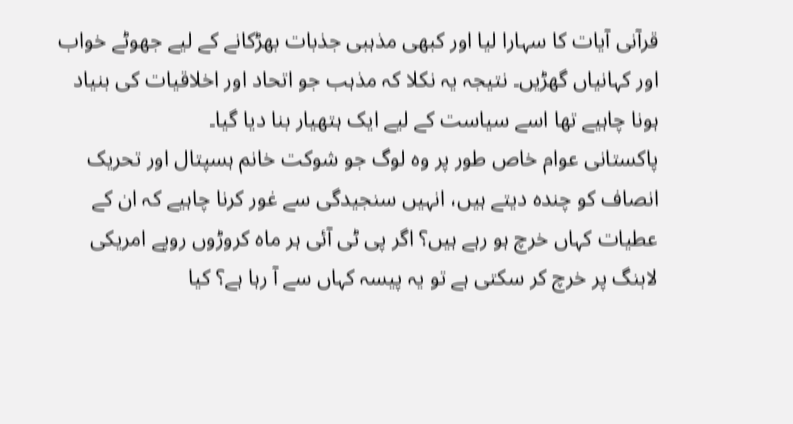قرآنی آیات کا سہارا لیا اور کبھی مذہبی جذبات بھڑکانے کے لیے جھوٹے خواب اور کہانیاں گھڑیں۔ نتیجہ یہ نکلا کہ مذہب جو اتحاد اور اخلاقیات کی بنیاد ہونا چاہیے تھا اسے سیاست کے لیے ایک ہتھیار بنا دیا گیا۔
پاکستانی عوام خاص طور پر وہ لوگ جو شوکت خانم ہسپتال اور تحریک انصاف کو چندہ دیتے ہیں، انہیں سنجیدگی سے غور کرنا چاہیے کہ ان کے عطیات کہاں خرچ ہو رہے ہیں؟ اگر پی ٹی آئی ہر ماہ کروڑوں روپے امریکی لابنگ پر خرچ کر سکتی ہے تو یہ پیسہ کہاں سے آ رہا ہے؟ کیا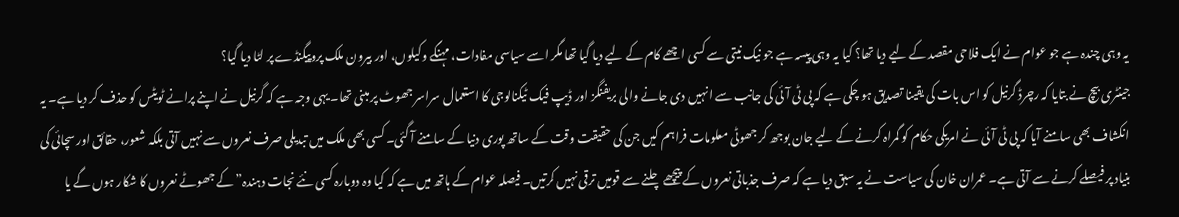یہ وہی چندہ ہے جو عوام نے ایک فلاحی مقصد کے لیے دیا تھا؟ کیا یہ وہی پیسہ ہے جو نیک نیتی سے کسی اچھے کام کے لیے دیا گیا تھا مگر اسے سیاسی مفادات، مہنگے وکیلوں، اور بیرون ملک پروپیگنڈے پر لٹا دیا گیا؟
جینٹری بیچ نے بتایا کہ رچرڈ گرنیل کو اس بات کی یقینا تصدیق ہو چکی ہے کہ پی ٹی آئی کی جانب سے انہیں دی جانے والی بریفنگز اور ڈیپ فیک ٹیکنالوجی کا استعمال سراسر جھوٹ پر مبنی تھا۔ یہی وجہ ہے کہ گرنیل نے اپنے پرانے ٹویٹس کو حذف کر دیا ہے۔ یہ انکشاف بھی سامنے آیا کہ پی ٹی آئی نے امریکی حکام کو گمراہ کرنے کے لیے جان بوجھ کر جھوٹی معلومات فراہم کیں جن کی حقیقت وقت کے ساتھ پوری دنیا کے سامنے آ گئی۔ کسی بھی ملک میں تبدیلی صرف نعروں سے نہیں آتی بلکہ شعور، حقائق اور سچائی کی بنیاد پر فیصلے کرنے سے آتی ہے۔ عمران خان کی سیاست نے یہ سبق دیا ہے کہ صرف جذباتی نعروں کے پیچھے چلنے سے قومیں ترقی نہیں کرتیں۔ فیصلہ عوام کے ہاتھ میں ہے کہ کیا وہ دوبارہ کسی نئے نجات دہندہ” کے جھوٹے نعروں کا شکار ہوں گے یا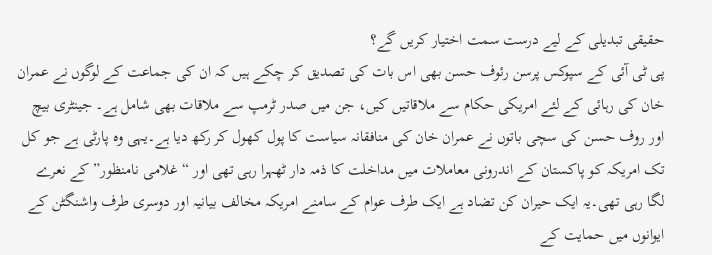حقیقی تبدیلی کے لیے درست سمت اختیار کریں گے؟
پی ٹی آئی کے سپوکس پرسن رئوف حسن بھی اس بات کی تصدیق کر چکے ہیں کہ ان کی جماعت کے لوگوں نے عمران خان کی رہائی کے لئے امریکی حکام سے ملاقاتیں کیں، جن میں صدر ٹرمپ سے ملاقات بھی شامل ہے۔ جینٹری بیچ اور روف حسن کی سچی باتوں نے عمران خان کی منافقانہ سیاست کا پول کھول کر رکھ دیا ہے۔یہی وہ پارٹی ہے جو کل تک امریکہ کو پاکستان کے اندرونی معاملات میں مداخلت کا ذمہ دار ٹھہرا رہی تھی اور “غلامی نامنظور” کے نعرے لگا رہی تھی۔یہ ایک حیران کن تضاد ہے ایک طرف عوام کے سامنے امریکہ مخالف بیانیہ اور دوسری طرف واشنگٹن کے ایوانوں میں حمایت کے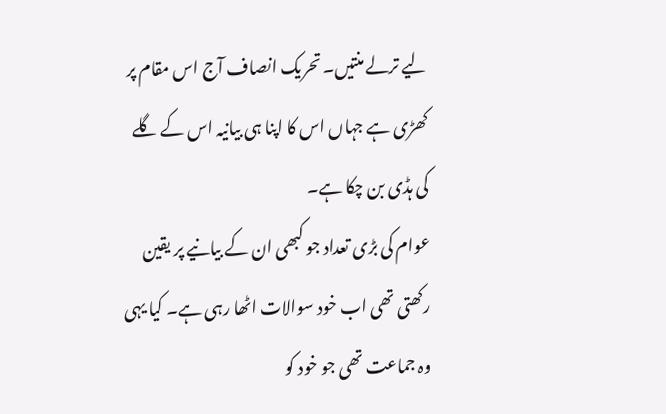لیے ترلے منتیں۔ تحریک انصاف آج اس مقام پر کھڑی ہے جہاں اس کا اپنا ہی بیانیہ اس کے گلے کی ہڈی بن چکا ہے۔
عوام کی بڑی تعداد جو کبھی ان کے بیانیے پر یقین رکھتی تھی اب خود سوالات اٹھا رہی ہے۔ کیا یہی وہ جماعت تھی جو خود کو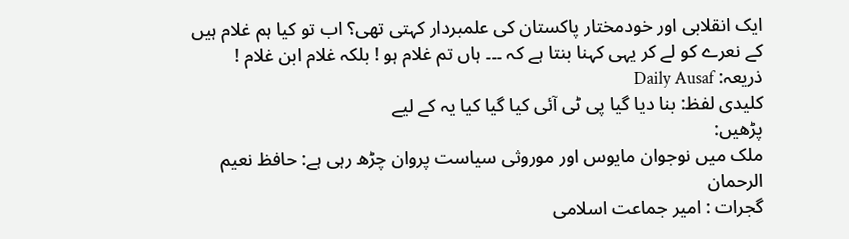ایک انقلابی اور خودمختار پاکستان کی علمبردار کہتی تھی؟ اب تو کیا ہم غلام ہیں کے نعرے کو لے کر یہی کہنا بنتا ہے کہ ۔۔۔ ہاں تم غلام ہو ! بلکہ غلام ابن غلام !
ذریعہ: Daily Ausaf
کلیدی لفظ: بنا دیا گیا پی ٹی آئی کیا گیا کیا یہ کے لیے
پڑھیں:
ملک میں نوجوان مایوس اور موروثی سیاست پروان چڑھ رہی ہے: حافظ نعیم الرحمان
گجرات : امیر جماعت اسلامی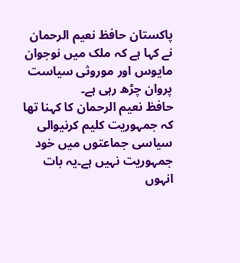پاکستان حافظ نعیم الرحمان نے کہا ہے کہ ملک میں نوجوان مایوس اور موروثی سیاست پروان چڑھ رہی ہے۔
حافظ نعیم الرحمان کا کہنا تھا کہ جمہوریت کلیم کرنیوالی سیاسی جماعتوں میں خود جمہوریت نہیں ہے۔یہ بات انہوں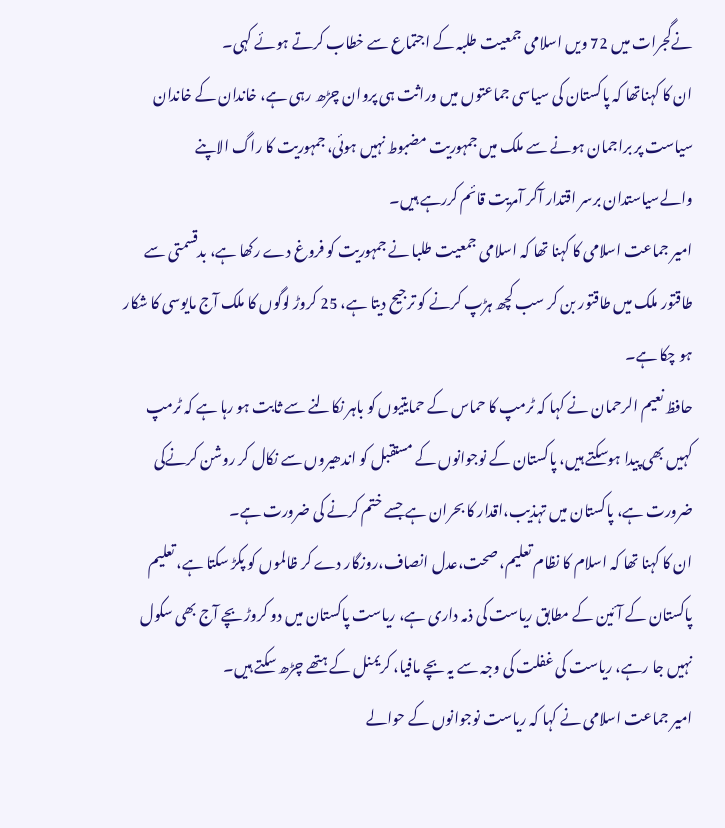نےگجرات میں 72 ویں اسلامی جمعیت طلبہ کے اجتماع سے خطاب کرتے ہوئے کہی۔
ان کا کہناتھا کہ پاکستان کی سیاسی جماعتوں میں وراثت ہی پروان چڑھ رہی ہے، خاندان کے خاندان سیاست پر براجمان ہونے سے ملک میں جمہوریت مضبوط نہیں ہوئی، جمہوریت کا راگ الاپنے والےسیاستدان برسر اقتدار آکر آمریت قائم کررہے ہیں۔
امیر جماعت اسلامی کا کہنا تھا کہ اسلامی جمعیت طلبا نے جمہوریت کو فروغ دے رکھا ہے، بدقسمتی سے طاقتور ملک میں طاقتور بن کر سب کچھ ہڑپ کرنے کو ترجیح دیتا ہے، 25 کروڑ لوگوں کا ملک آج مایوسی کا شکار ہو چکا ہے۔
حافظ نعیم الرحمان نے کہا کہ ٹرمپ کا حماس کے حمایتیوں کو باہر نکالنے سے ثابت ہو رہا ہے کہ ٹرمپ کہیں بھی پیدا ہوسکتے ہیں، پاکستان کے نوجوانوں کے مستقبل کو اندھیروں سے نکال کر روشن کرنےکی ضرورت ہے، پاکستان میں تہذیب،اقدار کا بحران ہے جسے ختم کرنے کی ضرورت ہے۔
ان کا کہنا تھا کہ اسلام کا نظام تعلیم، صحت،عدل انصاف،روزگار دے کر ظالموں کو پکڑ سکتا ہے، تعلیم پاکستان کے آئین کے مطابق ریاست کی ذمہ داری ہے، ریاست پاکستان میں دو کروڑ بچے آج بھی سکول نہیں جا رہے، ریاست کی غفلت کی وجہ سے یہ بچے مافیا، کریمنل کے ہتھے چڑھ سکتے ہیں۔
امیر جماعت اسلامی نے کہا کہ ریاست نوجوانوں کے حوالے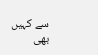سے کہیں بھی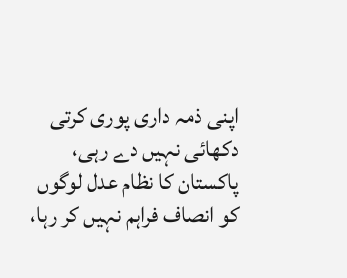اپنی ذمہ داری پوری کرتی دکھائی نہیں دے رہی، پاکستان کا نظام عدل لوگوں کو انصاف فراہم نہیں کر رہا،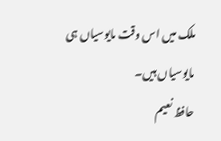ملک میں اس وقت مایوسیاں ہی مایوسیاں ہیں۔
حافظ نعیم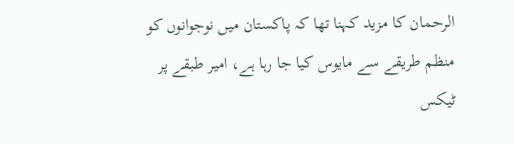الرحمان کا مزید کہنا تھا کہ پاکستان میں نوجوانوں کو منظم طریقے سے مایوس کیا جا رہا ہے، امیر طبقے پر ٹیکس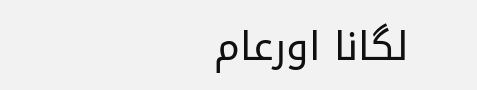لگانا اورعام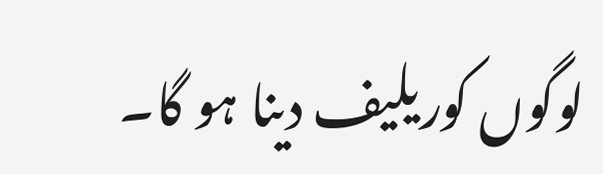لوگوں کوریلیف دینا ہو گا۔